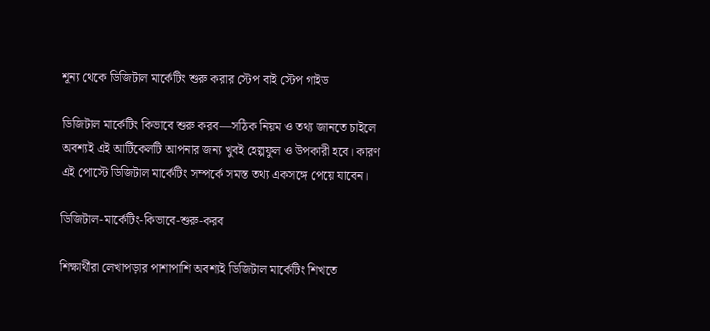শূন্য থেকে ডিজিটাল মার্কেটিং শুরু করার স্টেপ বাই স্টেপ গাইড

ডিজিটাল মার্কেটিং কিভাবে শুরু করব—সঠিক নিয়ম ও তথ্য জানতে চাইলে অবশ্যই এই আর্টিকেলটি আপনার জন্য খুবই হেল্পফুল ও উপকারী হবে। কারণ এই পোস্টে ডিজিটাল মার্কেটিং সম্পর্কে সমস্ত তথ্য একসঙ্গে পেয়ে যাবেন।

ডিজিটাল-মার্কেটিং-কিভাবে-শুরু-করব

শিক্ষার্থীরা লেখাপড়ার পাশাপাশি অবশ্যই ডিজিটাল মার্কেটিং শিখতে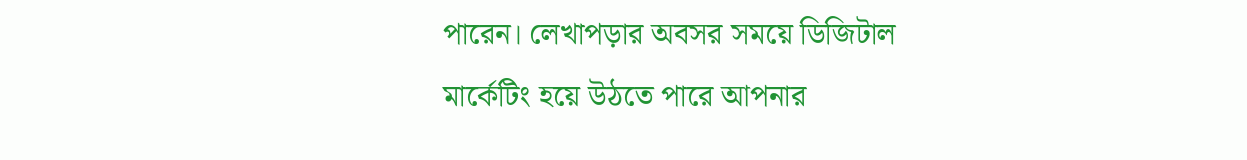পারেন। লেখাপড়ার অবসর সময়ে ডিজিটাল মার্কেটিং হয়ে উঠতে পারে আপনার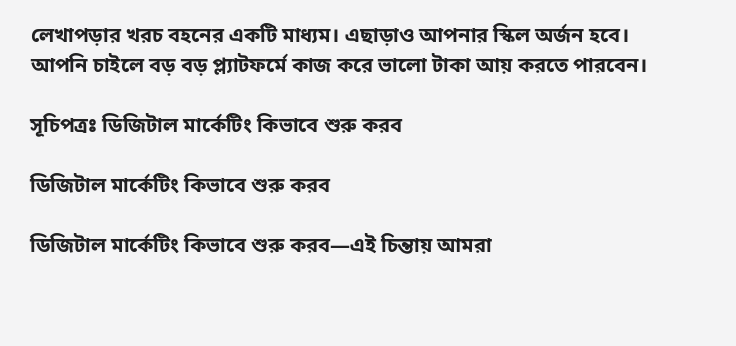লেখাপড়ার খরচ বহনের একটি মাধ্যম। এছাড়াও আপনার স্কিল অর্জন হবে। আপনি চাইলে বড় বড় প্ল্যাটফর্মে কাজ করে ভালো টাকা আয় করতে পারবেন।

সূচিপত্রঃ ডিজিটাল মার্কেটিং কিভাবে শুরু করব

ডিজিটাল মার্কেটিং কিভাবে শুরু করব

ডিজিটাল মার্কেটিং কিভাবে শুরু করব—এই চিন্তায় আমরা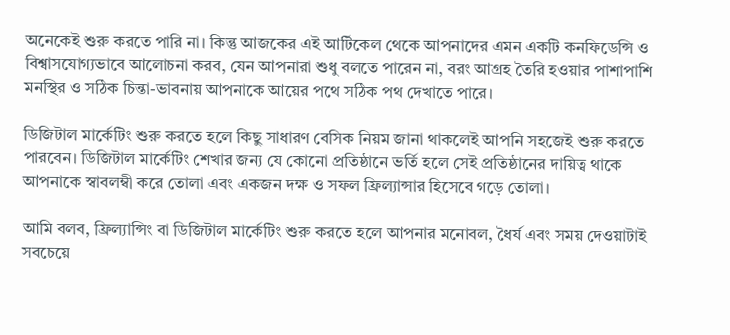অনেকেই শুরু করতে পারি না। কিন্তু আজকের এই আর্টিকেল থেকে আপনাদের এমন একটি কনফিডেন্সি ও বিশ্বাসযোগ্যভাবে আলোচনা করব, যেন আপনারা শুধু বলতে পারেন না, বরং আগ্রহ তৈরি হওয়ার পাশাপাশি মনস্থির ও সঠিক চিন্তা-ভাবনায় আপনাকে আয়ের পথে সঠিক পথ দেখাতে পারে।

ডিজিটাল মার্কেটিং শুরু করতে হলে কিছু সাধারণ বেসিক নিয়ম জানা থাকলেই আপনি সহজেই শুরু করতে পারবেন। ডিজিটাল মার্কেটিং শেখার জন্য যে কোনো প্রতিষ্ঠানে ভর্তি হলে সেই প্রতিষ্ঠানের দায়িত্ব থাকে আপনাকে স্বাবলম্বী করে তোলা এবং একজন দক্ষ ও সফল ফ্রিল্যান্সার হিসেবে গড়ে তোলা।

আমি বলব, ফ্রিল্যান্সিং বা ডিজিটাল মার্কেটিং শুরু করতে হলে আপনার মনোবল, ধৈর্য এবং সময় দেওয়াটাই সবচেয়ে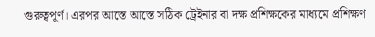গুরুত্বপূর্ণ। এরপর আস্তে আস্তে সঠিক ট্রেইনার বা দক্ষ প্রশিক্ষকের মাধ্যমে প্রশিক্ষণ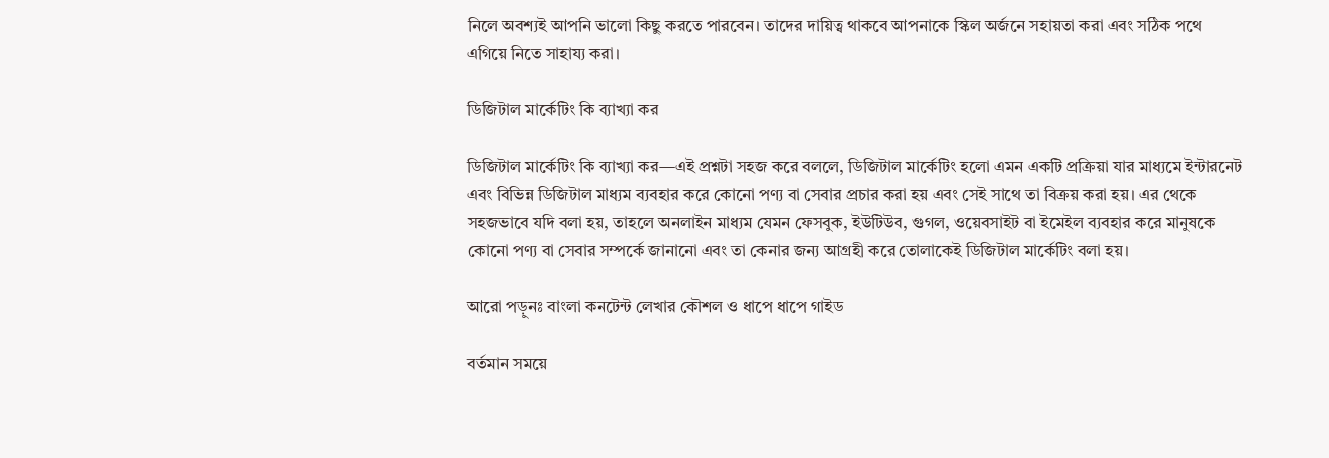নিলে অবশ্যই আপনি ভালো কিছু করতে পারবেন। তাদের দায়িত্ব থাকবে আপনাকে স্কিল অর্জনে সহায়তা করা এবং সঠিক পথে এগিয়ে নিতে সাহায্য করা।

ডিজিটাল মার্কেটিং কি ব্যাখ্যা কর

ডিজিটাল মার্কেটিং কি ব্যাখ্যা কর—এই প্রশ্নটা সহজ করে বললে, ডিজিটাল মার্কেটিং হলো এমন একটি প্রক্রিয়া যার মাধ্যমে ইন্টারনেট এবং বিভিন্ন ডিজিটাল মাধ্যম ব্যবহার করে কোনো পণ্য বা সেবার প্রচার করা হয় এবং সেই সাথে তা বিক্রয় করা হয়। এর থেকে সহজভাবে যদি বলা হয়, তাহলে অনলাইন মাধ্যম যেমন ফেসবুক, ইউটিউব, গুগল, ওয়েবসাইট বা ইমেইল ব্যবহার করে মানুষকে কোনো পণ্য বা সেবার সম্পর্কে জানানো এবং তা কেনার জন্য আগ্রহী করে তোলাকেই ডিজিটাল মার্কেটিং বলা হয়।

আরো পড়ুনঃ বাংলা কনটেন্ট লেখার কৌশল ও ধাপে ধাপে গাইড

বর্তমান সময়ে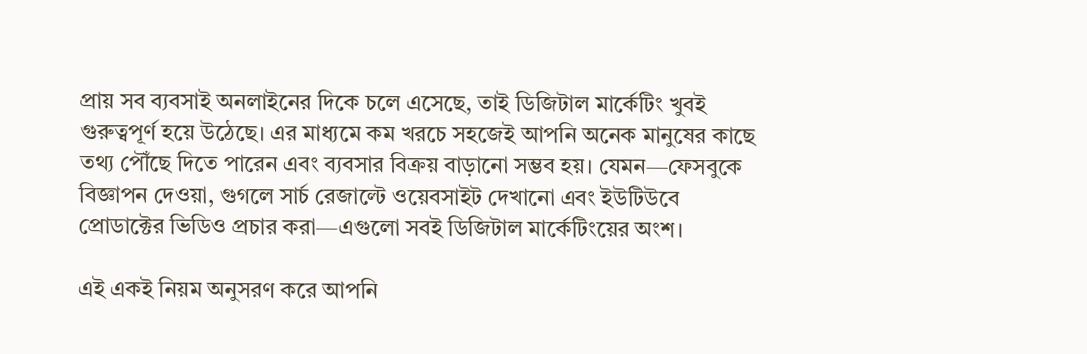প্রায় সব ব্যবসাই অনলাইনের দিকে চলে এসেছে, তাই ডিজিটাল মার্কেটিং খুবই গুরুত্বপূর্ণ হয়ে উঠেছে। এর মাধ্যমে কম খরচে সহজেই আপনি অনেক মানুষের কাছে তথ্য পৌঁছে দিতে পারেন এবং ব্যবসার বিক্রয় বাড়ানো সম্ভব হয়। যেমন—ফেসবুকে বিজ্ঞাপন দেওয়া, গুগলে সার্চ রেজাল্টে ওয়েবসাইট দেখানো এবং ইউটিউবে প্রোডাক্টের ভিডিও প্রচার করা—এগুলো সবই ডিজিটাল মার্কেটিংয়ের অংশ।

এই একই নিয়ম অনুসরণ করে আপনি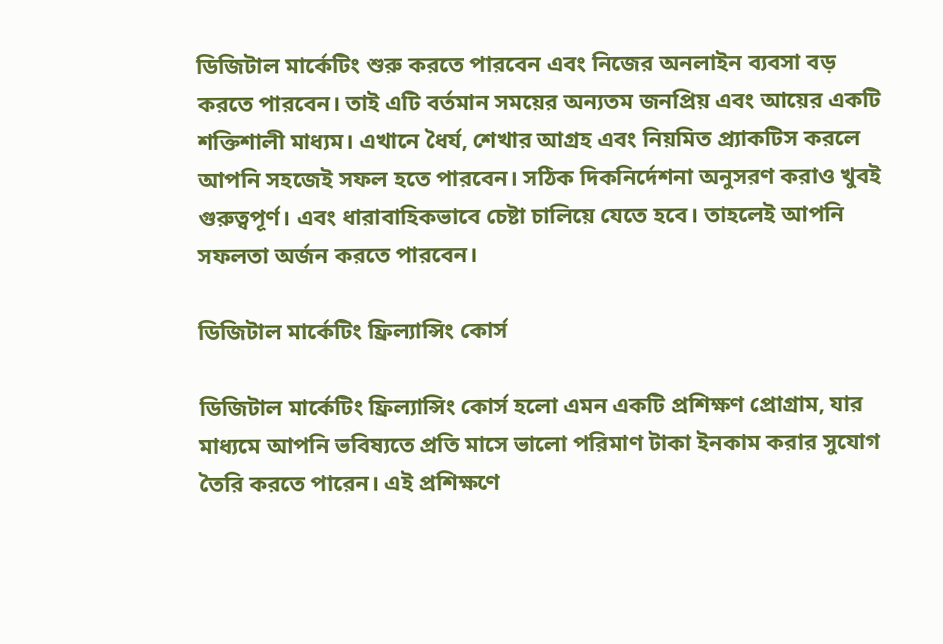ডিজিটাল মার্কেটিং শুরু করতে পারবেন এবং নিজের অনলাইন ব্যবসা বড় করতে পারবেন। তাই এটি বর্তমান সময়ের অন্যতম জনপ্রিয় এবং আয়ের একটি শক্তিশালী মাধ্যম। এখানে ধৈর্য, শেখার আগ্রহ এবং নিয়মিত প্র্যাকটিস করলে আপনি সহজেই সফল হতে পারবেন। সঠিক দিকনির্দেশনা অনুসরণ করাও খুবই গুরুত্বপূর্ণ। এবং ধারাবাহিকভাবে চেষ্টা চালিয়ে যেতে হবে। তাহলেই আপনি সফলতা অর্জন করতে পারবেন।

ডিজিটাল মার্কেটিং ফ্রিল্যান্সিং কোর্স

ডিজিটাল মার্কেটিং ফ্রিল্যান্সিং কোর্স হলো এমন একটি প্রশিক্ষণ প্রোগ্রাম, যার মাধ্যমে আপনি ভবিষ্যতে প্রতি মাসে ভালো পরিমাণ টাকা ইনকাম করার সুযোগ তৈরি করতে পারেন। এই প্রশিক্ষণে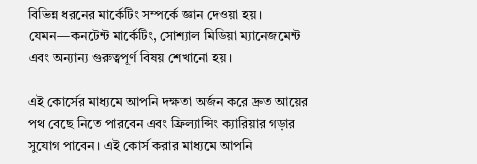বিভিন্ন ধরনের মার্কেটিং সম্পর্কে জ্ঞান দেওয়া হয়। যেমন—কনটেন্ট মার্কেটিং, সোশ্যাল মিডিয়া ম্যানেজমেন্ট এবং অন্যান্য গুরুত্বপূর্ণ বিষয় শেখানো হয়।

এই কোর্সের মাধ্যমে আপনি দক্ষতা অর্জন করে দ্রুত আয়ের পথ বেছে নিতে পারবেন এবং ফ্রিল্যান্সিং ক্যারিয়ার গড়ার সুযোগ পাবেন। এই কোর্স করার মাধ্যমে আপনি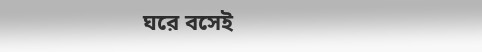ঘরে বসেই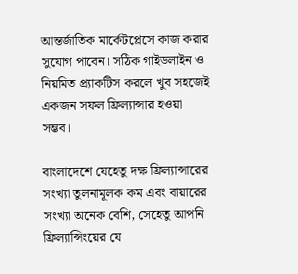আন্তর্জাতিক মার্কেটপ্লেসে কাজ করার সুযোগ পাবেন। সঠিক গাইডলাইন ও নিয়মিত প্র্যাকটিস করলে খুব সহজেই একজন সফল ফ্রিল্যান্সার হওয়া সম্ভব।

বাংলাদেশে যেহেতু দক্ষ ফ্রিল্যান্সারের সংখ্যা তুলনামূলক কম এবং বায়ারের সংখ্যা অনেক বেশি, সেহেতু আপনি ফ্রিল্যান্সিংয়ের যে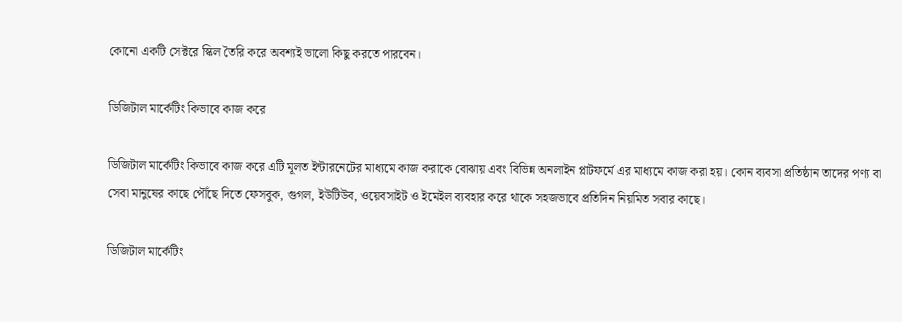কোনো একটি সেক্টরে স্কিল তৈরি করে অবশ্যই ভালো কিছু করতে পারবেন।

ডিজিটাল মার্কেটিং কিভাবে কাজ করে

ডিজিটাল মার্কেটিং কিভাবে কাজ করে এটি মূলত ইন্টারনেটের মাধ্যমে কাজ করাকে বোঝায় এবং বিভিন্ন অনলাইন প্লাটফর্মে এর মাধ্যমে কাজ করা হয়। কোন ব্যবসা প্রতিষ্ঠান তাদের পণ্য বা সেবা মানুষের কাছে পৌঁছে দিতে ফেসবুক, গুগল, ইউটিউব, ওয়েবসাইট ও ইমেইল ব্যবহার করে থাকে সহজভাবে প্রতিদিন নিয়মিত সবার কাছে।

ডিজিটাল মার্কেটিং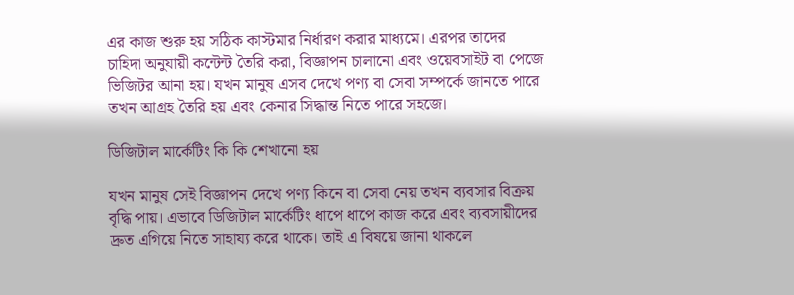এর কাজ শুরু হয় সঠিক কাস্টমার নির্ধারণ করার মাধ্যমে। এরপর তাদের চাহিদা অনুযায়ী কন্টেন্ট তৈরি করা, বিজ্ঞাপন চালানো এবং ওয়েবসাইট বা পেজে ভিজিটর আনা হয়। যখন মানুষ এসব দেখে পণ্য বা সেবা সম্পর্কে জানতে পারে তখন আগ্রহ তৈরি হয় এবং কেনার সিদ্ধান্ত নিতে পারে সহজে।

ডিজিটাল মার্কেটিং কি কি শেখানো হয়

যখন মানুষ সেই বিজ্ঞাপন দেখে পণ্য কিনে বা সেবা নেয় তখন ব্যবসার বিক্রয় বৃদ্ধি পায়। এভাবে ডিজিটাল মার্কেটিং ধাপে ধাপে কাজ করে এবং ব্যবসায়ীদের দ্রুত এগিয়ে নিতে সাহায্য করে থাকে। তাই এ বিষয়ে জানা থাকলে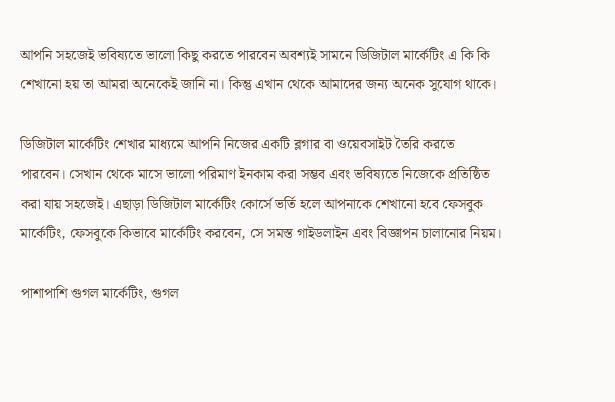আপনি সহজেই ভবিষ্যতে ভালো কিছু করতে পারবেন অবশ্যই সামনে ডিজিটাল মার্কেটিং এ কি কি শেখানো হয় তা আমরা অনেকেই জানি না। কিন্তু এখান থেকে আমাদের জন্য অনেক সুযোগ থাকে।

ডিজিটাল মার্কেটিং শেখার মাধ্যমে আপনি নিজের একটি ব্লগার বা ওয়েবসাইট তৈরি করতে পারবেন। সেখান থেকে মাসে ভালো পরিমাণ ইনকাম করা সম্ভব এবং ভবিষ্যতে নিজেকে প্রতিষ্ঠিত করা যায় সহজেই। এছাড়া ডিজিটাল মার্কেটিং কোর্সে ভর্তি হলে আপনাকে শেখানো হবে ফেসবুক মার্কেটিং, ফেসবুকে কিভাবে মার্কেটিং করবেন, সে সমস্ত গাইডলাইন এবং বিজ্ঞাপন চালানোর নিয়ম।

পাশাপাশি গুগল মার্কেটিং, গুগল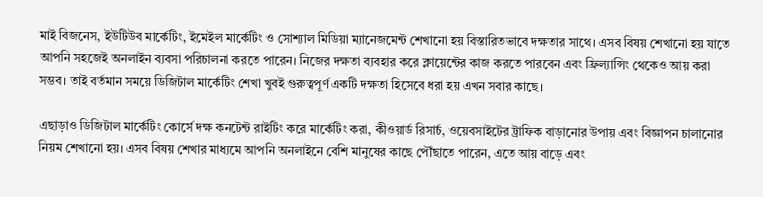মাই বিজনেস, ইউটিউব মার্কেটিং, ইমেইল মার্কেটিং ও সোশ্যাল মিডিয়া ম্যানেজমেন্ট শেখানো হয় বিস্তারিতভাবে দক্ষতার সাথে। এসব বিষয় শেখানো হয় যাতে আপনি সহজেই অনলাইন ব্যবসা পরিচালনা করতে পারেন। নিজের দক্ষতা ব্যবহার করে ক্লায়েন্টের কাজ করতে পারবেন এবং ফ্রিল্যান্সিং থেকেও আয় করা সম্ভব। তাই বর্তমান সময়ে ডিজিটাল মার্কেটিং শেখা খুবই গুরুত্বপূর্ণ একটি দক্ষতা হিসেবে ধরা হয় এখন সবার কাছে।

এছাড়াও ডিজিটাল মার্কেটিং কোর্সে দক্ষ কনটেন্ট রাইটিং করে মার্কেটিং করা, কীওয়ার্ড রিসার্চ, ওয়েবসাইটের ট্রাফিক বাড়ানোর উপায় এবং বিজ্ঞাপন চালানোর নিয়ম শেখানো হয়। এসব বিষয় শেখার মাধ্যমে আপনি অনলাইনে বেশি মানুষের কাছে পৌঁছাতে পারেন, এতে আয় বাড়ে এবং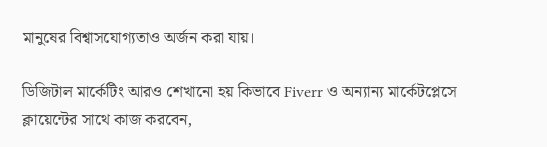মানুষের বিশ্বাসযোগ্যতাও অর্জন করা যায়।

ডিজিটাল মার্কেটিং আরও শেখানো হয় কিভাবে Fiverr ও অন্যান্য মার্কেটপ্লেসে ক্লায়েন্টের সাথে কাজ করবেন,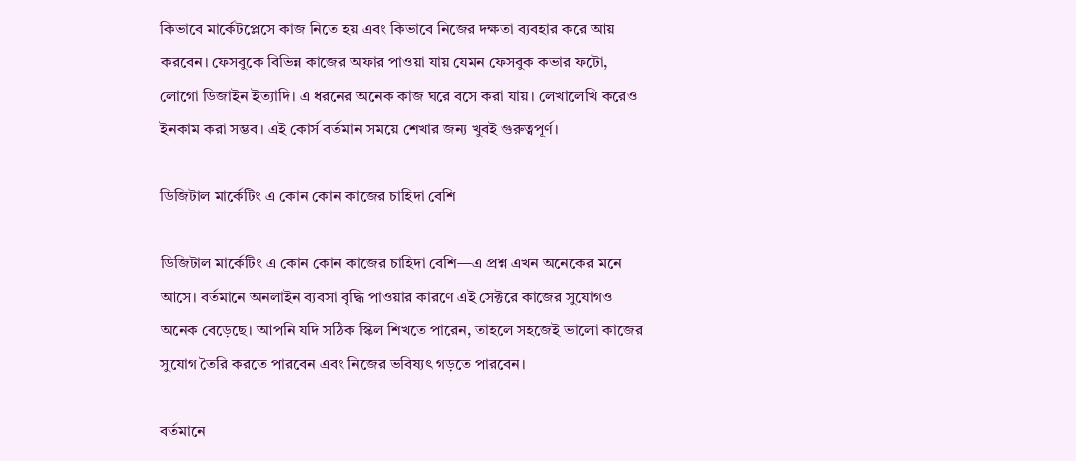কিভাবে মার্কেটপ্লেসে কাজ নিতে হয় এবং কিভাবে নিজের দক্ষতা ব্যবহার করে আয় করবেন। ফেসবুকে বিভিন্ন কাজের অফার পাওয়া যায় যেমন ফেসবুক কভার ফটো, লোগো ডিজাইন ইত্যাদি। এ ধরনের অনেক কাজ ঘরে বসে করা যায়। লেখালেখি করেও ইনকাম করা সম্ভব। এই কোর্স বর্তমান সময়ে শেখার জন্য খুবই গুরুত্বপূর্ণ।

ডিজিটাল মার্কেটিং এ কোন কোন কাজের চাহিদা বেশি

ডিজিটাল মার্কেটিং এ কোন কোন কাজের চাহিদা বেশি—এ প্রশ্ন এখন অনেকের মনে আসে। বর্তমানে অনলাইন ব্যবসা বৃদ্ধি পাওয়ার কারণে এই সেক্টরে কাজের সুযোগও অনেক বেড়েছে। আপনি যদি সঠিক স্কিল শিখতে পারেন, তাহলে সহজেই ভালো কাজের সুযোগ তৈরি করতে পারবেন এবং নিজের ভবিষ্যৎ গড়তে পারবেন।

বর্তমানে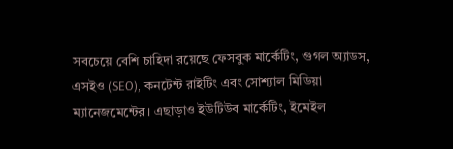সবচেয়ে বেশি চাহিদা রয়েছে ফেসবুক মার্কেটিং, গুগল অ্যাডস, এসইও (SEO), কনটেন্ট রাইটিং এবং সোশ্যাল মিডিয়া ম্যানেজমেন্টের। এছাড়াও ইউটিউব মার্কেটিং, ইমেইল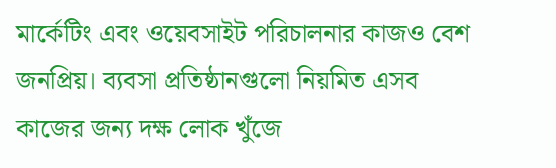মার্কেটিং এবং ওয়েবসাইট পরিচালনার কাজও বেশ জনপ্রিয়। ব্যবসা প্রতিষ্ঠানগুলো নিয়মিত এসব কাজের জন্য দক্ষ লোক খুঁজে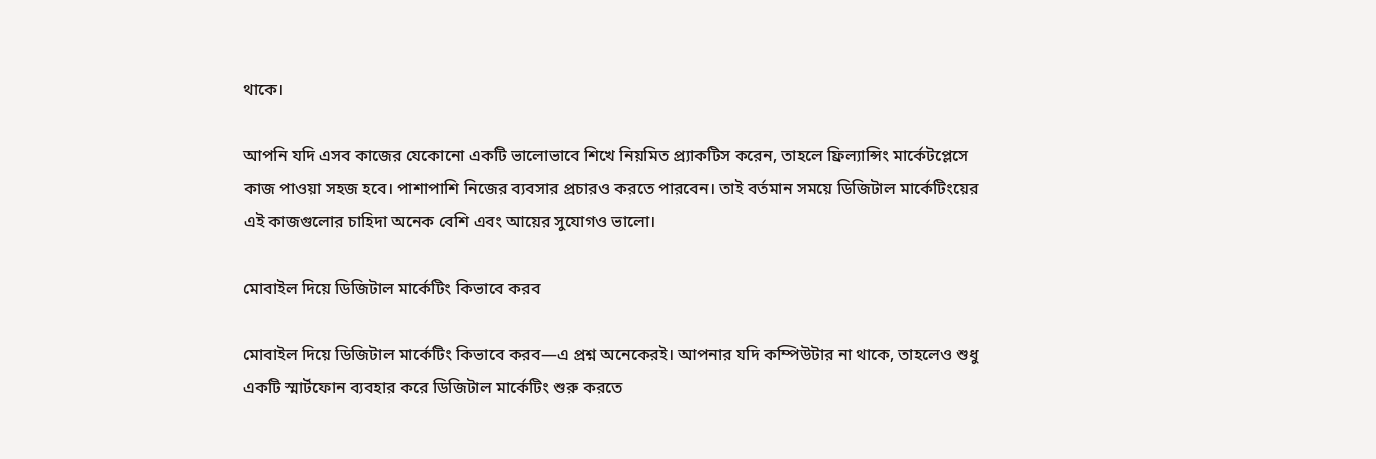থাকে।

আপনি যদি এসব কাজের যেকোনো একটি ভালোভাবে শিখে নিয়মিত প্র্যাকটিস করেন, তাহলে ফ্রিল্যান্সিং মার্কেটপ্লেসে কাজ পাওয়া সহজ হবে। পাশাপাশি নিজের ব্যবসার প্রচারও করতে পারবেন। তাই বর্তমান সময়ে ডিজিটাল মার্কেটিংয়ের এই কাজগুলোর চাহিদা অনেক বেশি এবং আয়ের সুযোগও ভালো।

মোবাইল দিয়ে ডিজিটাল মার্কেটিং কিভাবে করব

মোবাইল দিয়ে ডিজিটাল মার্কেটিং কিভাবে করব—এ প্রশ্ন অনেকেরই। আপনার যদি কম্পিউটার না থাকে, তাহলেও শুধু একটি স্মার্টফোন ব্যবহার করে ডিজিটাল মার্কেটিং শুরু করতে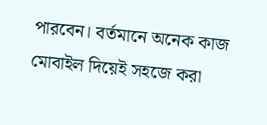পারবেন। বর্তমানে অনেক কাজ মোবাইল দিয়েই সহজে করা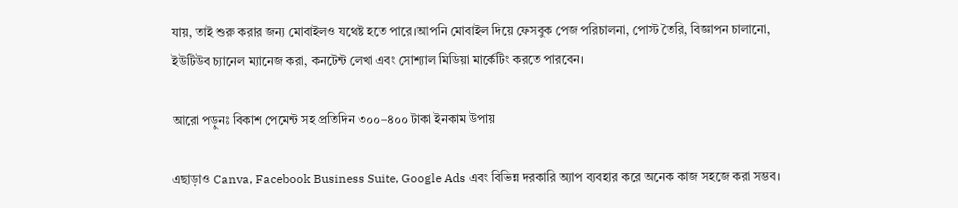যায়, তাই শুরু করার জন্য মোবাইলও যথেষ্ট হতে পারে।আপনি মোবাইল দিয়ে ফেসবুক পেজ পরিচালনা, পোস্ট তৈরি, বিজ্ঞাপন চালানো, ইউটিউব চ্যানেল ম্যানেজ করা, কনটেন্ট লেখা এবং সোশ্যাল মিডিয়া মার্কেটিং করতে পারবেন।

আরো পড়ুনঃ বিকাশ পেমেন্ট সহ প্রতিদিন ৩০০–৪০০ টাকা ইনকাম উপায়

এছাড়াও Canva, Facebook Business Suite, Google Ads এবং বিভিন্ন দরকারি অ্যাপ ব্যবহার করে অনেক কাজ সহজে করা সম্ভব।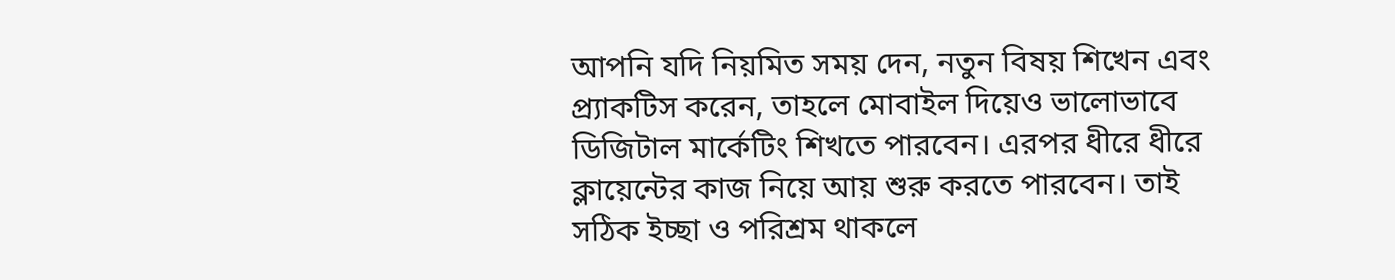আপনি যদি নিয়মিত সময় দেন, নতুন বিষয় শিখেন এবং প্র্যাকটিস করেন, তাহলে মোবাইল দিয়েও ভালোভাবে ডিজিটাল মার্কেটিং শিখতে পারবেন। এরপর ধীরে ধীরে ক্লায়েন্টের কাজ নিয়ে আয় শুরু করতে পারবেন। তাই সঠিক ইচ্ছা ও পরিশ্রম থাকলে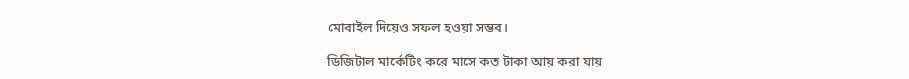মোবাইল দিয়েও সফল হওয়া সম্ভব।

ডিজিটাল মার্কেটিং করে মাসে কত টাকা আয় করা যায়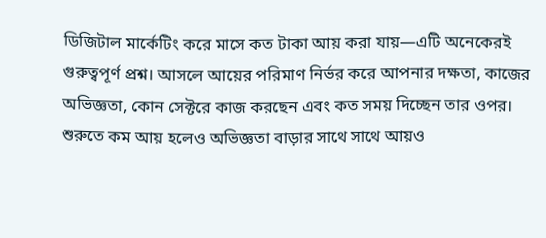ডিজিটাল মার্কেটিং করে মাসে কত টাকা আয় করা যায়—এটি অনেকেরই গুরুত্বপূর্ণ প্রশ্ন। আসলে আয়ের পরিমাণ নির্ভর করে আপনার দক্ষতা, কাজের অভিজ্ঞতা, কোন সেক্টরে কাজ করছেন এবং কত সময় দিচ্ছেন তার ওপর। শুরুতে কম আয় হলেও অভিজ্ঞতা বাড়ার সাথে সাথে আয়ও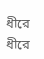ধীরে ধীরে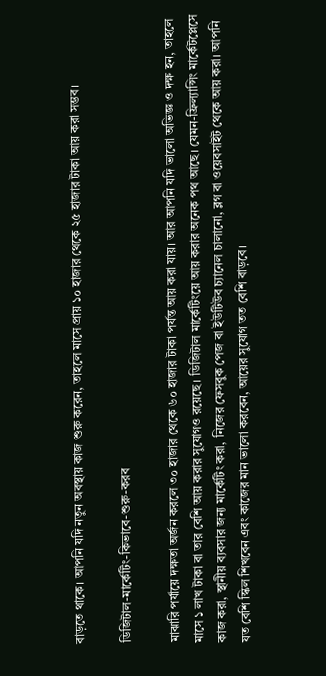বাড়তে থাকে। আপনি যদি নতুন অবস্থায় কাজ শুরু করেন, তাহলে মাসে প্রায় ১০ হাজার থেকে ২৫ হাজার টাকা আয় করা সম্ভব।

ডিজিটাল-মার্কেটিং-কিভাবে-শুরু-করব

মাঝারি পর্যায়ে দক্ষতা অর্জন করলে ৩০ হাজার থেকে ৬০ হাজার টাকা পর্যন্ত আয় করা যায়। আর আপনি যদি ভালো অভিজ্ঞ ও দক্ষ হন, তাহলে মাসে ১ লাখ টাকা বা তার বেশি আয় করার সুযোগও রয়েছে। ডিজিটাল মার্কেটিংয়ে আয় করার অনেক পথ আছে। যেমন-ফ্রিল্যান্সিং মার্কেটপ্লেসে কাজ করা, স্থানীয় ব্যবসার জন্য মার্কেটিং করা, নিজের ফেসবুক পেজ বা ইউটিউব চ্যানেল চালানো, ব্লগ বা ওয়েবসাইট থেকে আয় করা। আপনি যত বেশি স্কিল শিখবেন এবং কাজের মান ভালো করবেন, আয়ের সুযোগ তত বেশি বাড়বে।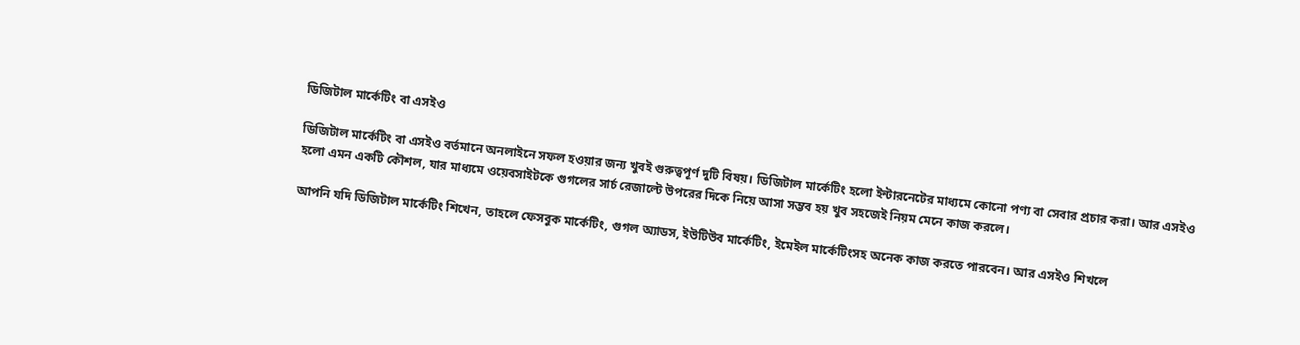ডিজিটাল মার্কেটিং বা এসইও

ডিজিটাল মার্কেটিং বা এসইও বর্তমানে অনলাইনে সফল হওয়ার জন্য খুবই গুরুত্বপূর্ণ দুটি বিষয়। ডিজিটাল মার্কেটিং হলো ইন্টারনেটের মাধ্যমে কোনো পণ্য বা সেবার প্রচার করা। আর এসইও হলো এমন একটি কৌশল, যার মাধ্যমে ওয়েবসাইটকে গুগলের সার্চ রেজাল্টে উপরের দিকে নিয়ে আসা সম্ভব হয় খুব সহজেই নিয়ম মেনে কাজ করলে।

আপনি যদি ডিজিটাল মার্কেটিং শিখেন, তাহলে ফেসবুক মার্কেটিং, গুগল অ্যাডস, ইউটিউব মার্কেটিং, ইমেইল মার্কেটিংসহ অনেক কাজ করতে পারবেন। আর এসইও শিখলে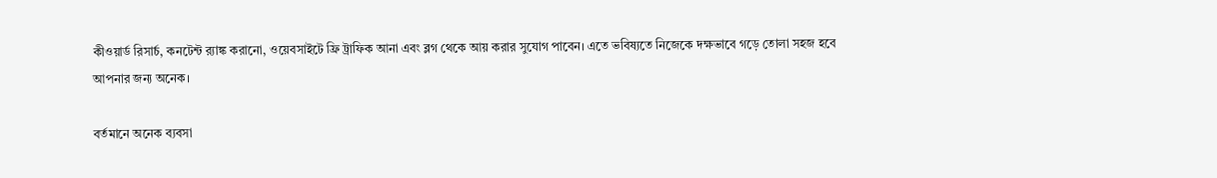কীওয়ার্ড রিসার্চ, কনটেন্ট র‍্যাঙ্ক করানো, ওয়েবসাইটে ফ্রি ট্রাফিক আনা এবং ব্লগ থেকে আয় করার সুযোগ পাবেন। এতে ভবিষ্যতে নিজেকে দক্ষভাবে গড়ে তোলা সহজ হবে আপনার জন্য অনেক।

বর্তমানে অনেক ব্যবসা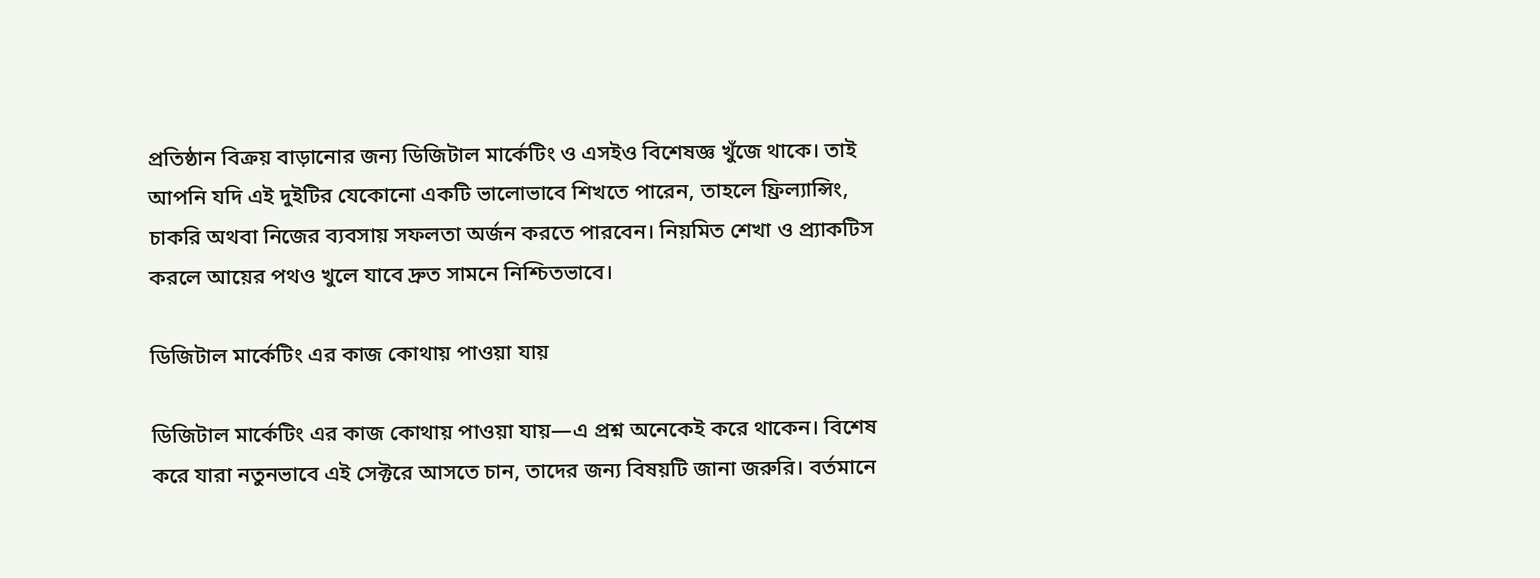প্রতিষ্ঠান বিক্রয় বাড়ানোর জন্য ডিজিটাল মার্কেটিং ও এসইও বিশেষজ্ঞ খুঁজে থাকে। তাই আপনি যদি এই দুইটির যেকোনো একটি ভালোভাবে শিখতে পারেন, তাহলে ফ্রিল্যান্সিং, চাকরি অথবা নিজের ব্যবসায় সফলতা অর্জন করতে পারবেন। নিয়মিত শেখা ও প্র্যাকটিস করলে আয়ের পথও খুলে যাবে দ্রুত সামনে নিশ্চিতভাবে।

ডিজিটাল মার্কেটিং এর কাজ কোথায় পাওয়া যায়

ডিজিটাল মার্কেটিং এর কাজ কোথায় পাওয়া যায়—এ প্রশ্ন অনেকেই করে থাকেন। বিশেষ করে যারা নতুনভাবে এই সেক্টরে আসতে চান, তাদের জন্য বিষয়টি জানা জরুরি। বর্তমানে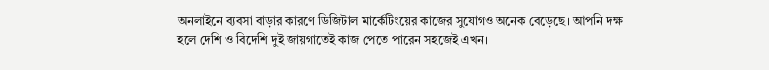অনলাইনে ব্যবসা বাড়ার কারণে ডিজিটাল মার্কেটিংয়ের কাজের সুযোগও অনেক বেড়েছে। আপনি দক্ষ হলে দেশি ও বিদেশি দুই জায়গাতেই কাজ পেতে পারেন সহজেই এখন।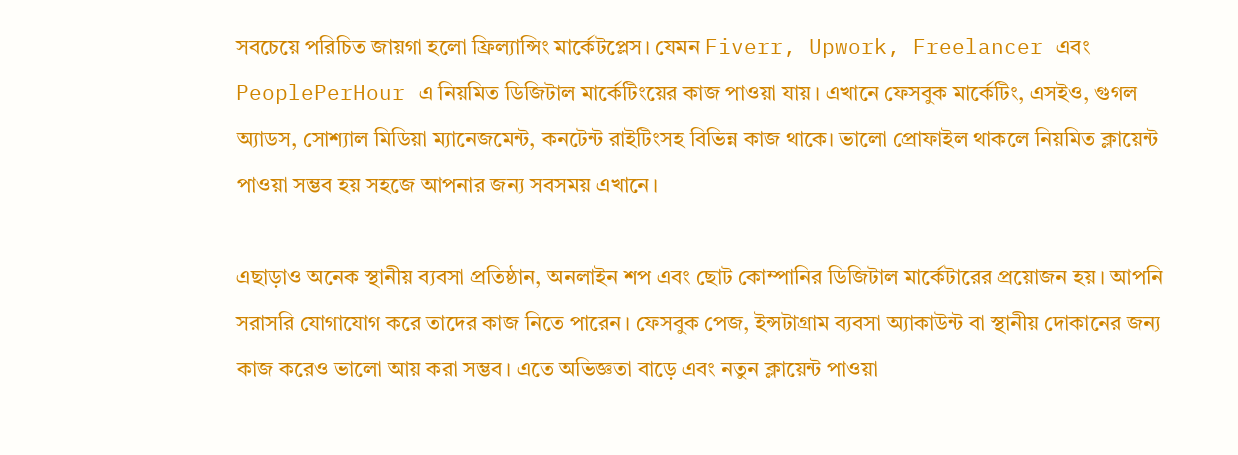সবচেয়ে পরিচিত জায়গা হলো ফ্রিল্যান্সিং মার্কেটপ্লেস। যেমন Fiverr, Upwork, Freelancer এবং PeoplePerHour এ নিয়মিত ডিজিটাল মার্কেটিংয়ের কাজ পাওয়া যায়। এখানে ফেসবুক মার্কেটিং, এসইও, গুগল অ্যাডস, সোশ্যাল মিডিয়া ম্যানেজমেন্ট, কনটেন্ট রাইটিংসহ বিভিন্ন কাজ থাকে। ভালো প্রোফাইল থাকলে নিয়মিত ক্লায়েন্ট পাওয়া সম্ভব হয় সহজে আপনার জন্য সবসময় এখানে।

এছাড়াও অনেক স্থানীয় ব্যবসা প্রতিষ্ঠান, অনলাইন শপ এবং ছোট কোম্পানির ডিজিটাল মার্কেটারের প্রয়োজন হয়। আপনি সরাসরি যোগাযোগ করে তাদের কাজ নিতে পারেন। ফেসবুক পেজ, ইন্সটাগ্রাম ব্যবসা অ্যাকাউন্ট বা স্থানীয় দোকানের জন্য কাজ করেও ভালো আয় করা সম্ভব। এতে অভিজ্ঞতা বাড়ে এবং নতুন ক্লায়েন্ট পাওয়া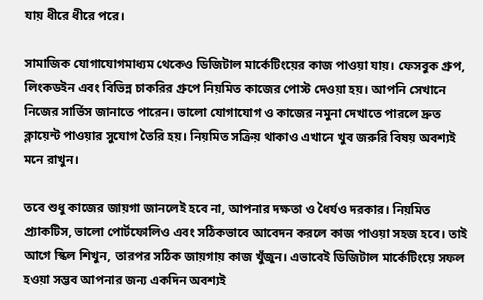যায় ধীরে ধীরে পরে।

সামাজিক যোগাযোগমাধ্যম থেকেও ডিজিটাল মার্কেটিংয়ের কাজ পাওয়া যায়। ফেসবুক গ্রুপ, লিংকডইন এবং বিভিন্ন চাকরির গ্রুপে নিয়মিত কাজের পোস্ট দেওয়া হয়। আপনি সেখানে নিজের সার্ভিস জানাতে পারেন। ভালো যোগাযোগ ও কাজের নমুনা দেখাতে পারলে দ্রুত ক্লায়েন্ট পাওয়ার সুযোগ তৈরি হয়। নিয়মিত সক্রিয় থাকাও এখানে খুব জরুরি বিষয় অবশ্যই মনে রাখুন।

তবে শুধু কাজের জায়গা জানলেই হবে না, আপনার দক্ষতা ও ধৈর্যও দরকার। নিয়মিত প্র্যাকটিস, ভালো পোর্টফোলিও এবং সঠিকভাবে আবেদন করলে কাজ পাওয়া সহজ হবে। তাই আগে স্কিল শিখুন, তারপর সঠিক জায়গায় কাজ খুঁজুন। এভাবেই ডিজিটাল মার্কেটিংয়ে সফল হওয়া সম্ভব আপনার জন্য একদিন অবশ্যই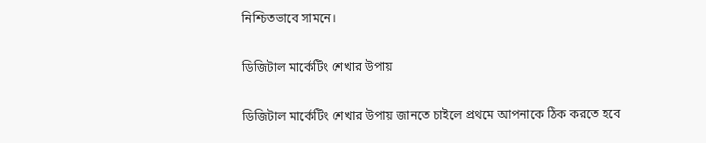নিশ্চিতভাবে সামনে।

ডিজিটাল মার্কেটিং শেখার উপায়

ডিজিটাল মার্কেটিং শেখার উপায় জানতে চাইলে প্রথমে আপনাকে ঠিক করতে হবে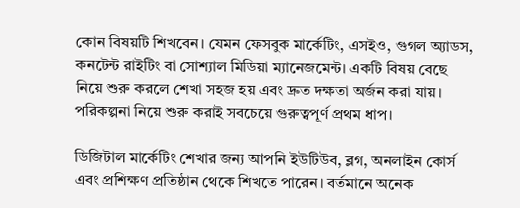কোন বিষয়টি শিখবেন। যেমন ফেসবুক মার্কেটিং, এসইও, গুগল অ্যাডস, কনটেন্ট রাইটিং বা সোশ্যাল মিডিয়া ম্যানেজমেন্ট। একটি বিষয় বেছে নিয়ে শুরু করলে শেখা সহজ হয় এবং দ্রুত দক্ষতা অর্জন করা যায়। পরিকল্পনা নিয়ে শুরু করাই সবচেয়ে গুরুত্বপূর্ণ প্রথম ধাপ।

ডিজিটাল মার্কেটিং শেখার জন্য আপনি ইউটিউব, ব্লগ, অনলাইন কোর্স এবং প্রশিক্ষণ প্রতিষ্ঠান থেকে শিখতে পারেন। বর্তমানে অনেক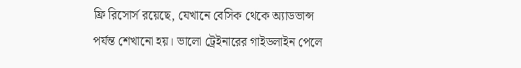ফ্রি রিসোর্স রয়েছে, যেখানে বেসিক থেকে অ্যাডভান্স পর্যন্ত শেখানো হয়। ভালো ট্রেইনারের গাইডলাইন পেলে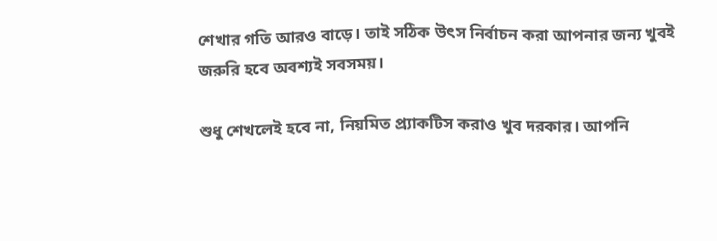শেখার গতি আরও বাড়ে। তাই সঠিক উৎস নির্বাচন করা আপনার জন্য খুবই জরুরি হবে অবশ্যই সবসময়।

শুধু শেখলেই হবে না, নিয়মিত প্র্যাকটিস করাও খুব দরকার। আপনি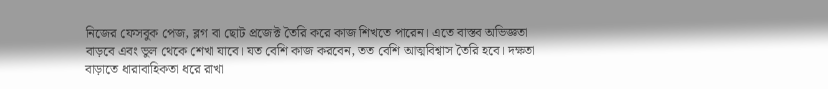নিজের ফেসবুক পেজ, ব্লগ বা ছোট প্রজেক্ট তৈরি করে কাজ শিখতে পারেন। এতে বাস্তব অভিজ্ঞতা বাড়বে এবং ভুল থেকে শেখা যাবে। যত বেশি কাজ করবেন, তত বেশি আত্মবিশ্বাস তৈরি হবে। দক্ষতা বাড়াতে ধারাবাহিকতা ধরে রাখা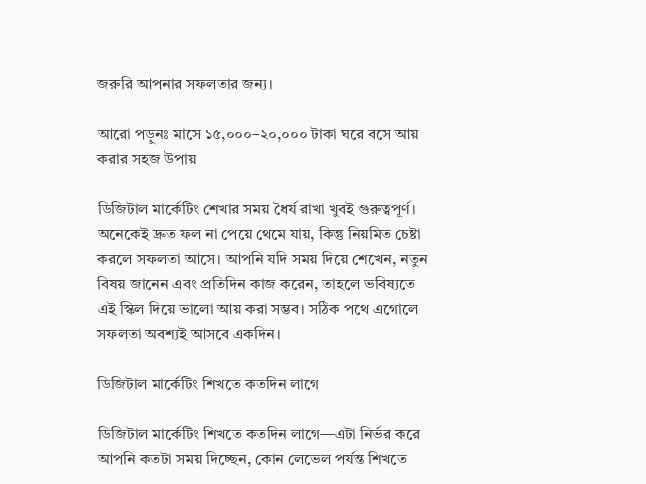জরুরি আপনার সফলতার জন্য।

আরো পড়ুনঃ মাসে ১৫,০০০–২০,০০০ টাকা ঘরে বসে আয় করার সহজ উপায়

ডিজিটাল মার্কেটিং শেখার সময় ধৈর্য রাখা খুবই গুরুত্বপূর্ণ। অনেকেই দ্রুত ফল না পেয়ে থেমে যায়, কিন্তু নিয়মিত চেষ্টা করলে সফলতা আসে। আপনি যদি সময় দিয়ে শেখেন, নতুন বিষয় জানেন এবং প্রতিদিন কাজ করেন, তাহলে ভবিষ্যতে এই স্কিল দিয়ে ভালো আয় করা সম্ভব। সঠিক পথে এগোলে সফলতা অবশ্যই আসবে একদিন।

ডিজিটাল মার্কেটিং শিখতে কতদিন লাগে

ডিজিটাল মার্কেটিং শিখতে কতদিন লাগে—এটা নির্ভর করে আপনি কতটা সময় দিচ্ছেন, কোন লেভেল পর্যন্ত শিখতে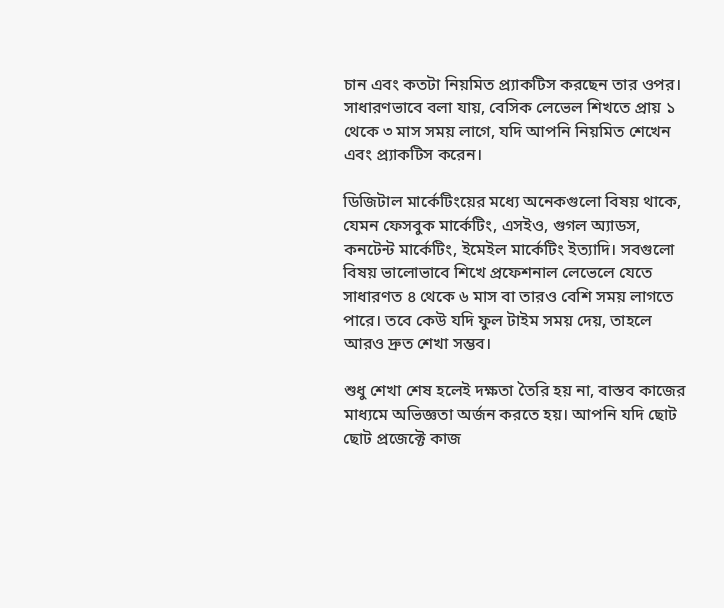চান এবং কতটা নিয়মিত প্র্যাকটিস করছেন তার ওপর। সাধারণভাবে বলা যায়, বেসিক লেভেল শিখতে প্রায় ১ থেকে ৩ মাস সময় লাগে, যদি আপনি নিয়মিত শেখেন এবং প্র্যাকটিস করেন।

ডিজিটাল মার্কেটিংয়ের মধ্যে অনেকগুলো বিষয় থাকে, যেমন ফেসবুক মার্কেটিং, এসইও, গুগল অ্যাডস, কনটেন্ট মার্কেটিং, ইমেইল মার্কেটিং ইত্যাদি। সবগুলো বিষয় ভালোভাবে শিখে প্রফেশনাল লেভেলে যেতে সাধারণত ৪ থেকে ৬ মাস বা তারও বেশি সময় লাগতে পারে। তবে কেউ যদি ফুল টাইম সময় দেয়, তাহলে আরও দ্রুত শেখা সম্ভব।

শুধু শেখা শেষ হলেই দক্ষতা তৈরি হয় না, বাস্তব কাজের মাধ্যমে অভিজ্ঞতা অর্জন করতে হয়। আপনি যদি ছোট ছোট প্রজেক্টে কাজ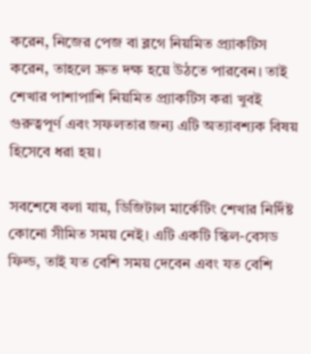করেন, নিজের পেজ বা ব্লগে নিয়মিত প্র্যাকটিস করেন, তাহলে দ্রুত দক্ষ হয়ে উঠতে পারবেন। তাই শেখার পাশাপাশি নিয়মিত প্র্যাকটিস করা খুবই গুরুত্বপূর্ণ এবং সফলতার জন্য এটি অত্যাবশ্যক বিষয় হিসেবে ধরা হয়।

সবশেষে বলা যায়, ডিজিটাল মার্কেটিং শেখার নির্দিষ্ট কোনো সীমিত সময় নেই। এটি একটি স্কিল-বেসড ফিল্ড, তাই যত বেশি সময় দেবেন এবং যত বেশি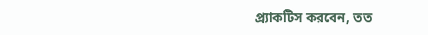প্র্যাকটিস করবেন, তত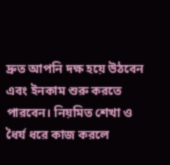দ্রুত আপনি দক্ষ হয়ে উঠবেন এবং ইনকাম শুরু করতে পারবেন। নিয়মিত শেখা ও ধৈর্য ধরে কাজ করলে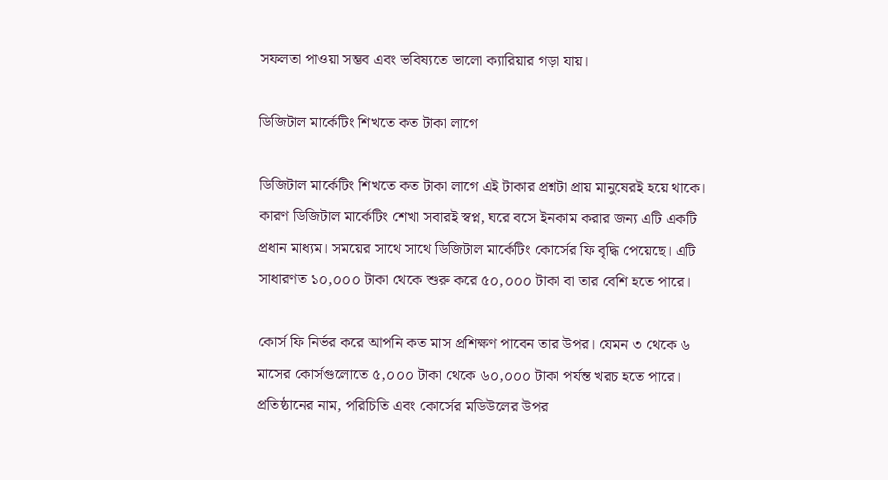সফলতা পাওয়া সম্ভব এবং ভবিষ্যতে ভালো ক্যারিয়ার গড়া যায়।

ডিজিটাল মার্কেটিং শিখতে কত টাকা লাগে

ডিজিটাল মার্কেটিং শিখতে কত টাকা লাগে এই টাকার প্রশ্নটা প্রায় মানুষেরই হয়ে থাকে। কারণ ডিজিটাল মার্কেটিং শেখা সবারই স্বপ্ন, ঘরে বসে ইনকাম করার জন্য এটি একটি প্রধান মাধ্যম। সময়ের সাথে সাথে ডিজিটাল মার্কেটিং কোর্সের ফি বৃদ্ধি পেয়েছে। এটি সাধারণত ১০,০০০ টাকা থেকে শুরু করে ৫০,০০০ টাকা বা তার বেশি হতে পারে।

কোর্স ফি নির্ভর করে আপনি কত মাস প্রশিক্ষণ পাবেন তার উপর। যেমন ৩ থেকে ৬ মাসের কোর্সগুলোতে ৫,০০০ টাকা থেকে ৬০,০০০ টাকা পর্যন্ত খরচ হতে পারে। প্রতিষ্ঠানের নাম, পরিচিতি এবং কোর্সের মডিউলের উপর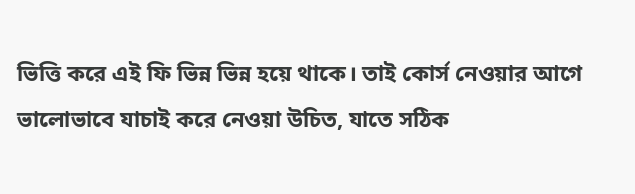ভিত্তি করে এই ফি ভিন্ন ভিন্ন হয়ে থাকে। তাই কোর্স নেওয়ার আগে ভালোভাবে যাচাই করে নেওয়া উচিত, যাতে সঠিক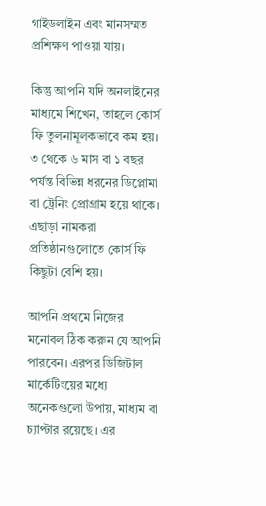গাইডলাইন এবং মানসম্মত প্রশিক্ষণ পাওয়া যায়।

কিন্তু আপনি যদি অনলাইনের মাধ্যমে শিখেন, তাহলে কোর্স ফি তুলনামূলকভাবে কম হয়। ৩ থেকে ৬ মাস বা ১ বছর পর্যন্ত বিভিন্ন ধরনের ডিপ্লোমা বা ট্রেনিং প্রোগ্রাম হয়ে থাকে। এছাড়া নামকরা প্রতিষ্ঠানগুলোতে কোর্স ফি কিছুটা বেশি হয়।

আপনি প্রথমে নিজের মনোবল ঠিক করুন যে আপনি পারবেন। এরপর ডিজিটাল মার্কেটিংয়ের মধ্যে অনেকগুলো উপায়, মাধ্যম বা চ্যাপ্টার রয়েছে। এর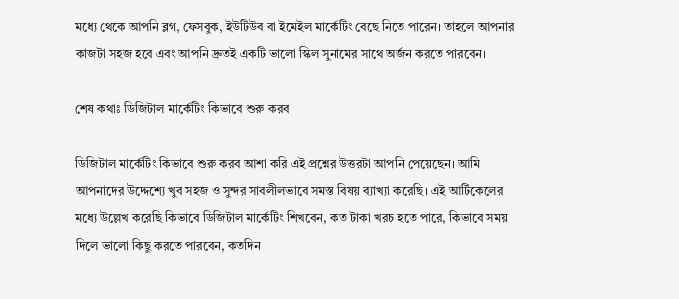মধ্যে থেকে আপনি ব্লগ, ফেসবুক, ইউটিউব বা ইমেইল মার্কেটিং বেছে নিতে পারেন। তাহলে আপনার কাজটা সহজ হবে এবং আপনি দ্রুতই একটি ভালো স্কিল সুনামের সাথে অর্জন করতে পারবেন।

শেষ কথাঃ ডিজিটাল মার্কেটিং কিভাবে শুরু করব

ডিজিটাল মার্কেটিং কিভাবে শুরু করব আশা করি এই প্রশ্নের উত্তরটা আপনি পেয়েছেন। আমি আপনাদের উদ্দেশ্যে খুব সহজ ও সুন্দর সাবলীলভাবে সমস্ত বিষয় ব্যাখ্যা করেছি। এই আর্টিকেলের মধ্যে উল্লেখ করেছি কিভাবে ডিজিটাল মার্কেটিং শিখবেন, কত টাকা খরচ হতে পারে, কিভাবে সময় দিলে ভালো কিছু করতে পারবেন, কতদিন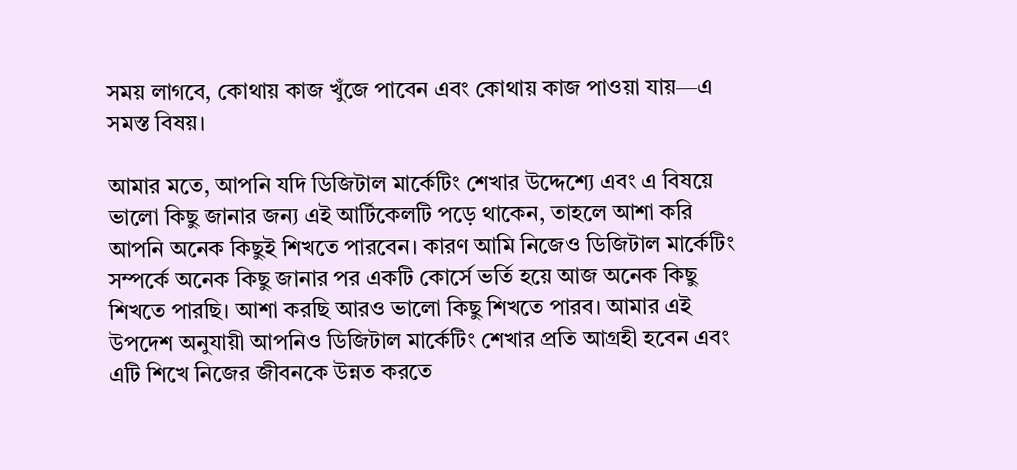সময় লাগবে, কোথায় কাজ খুঁজে পাবেন এবং কোথায় কাজ পাওয়া যায়—এ সমস্ত বিষয়।

আমার মতে, আপনি যদি ডিজিটাল মার্কেটিং শেখার উদ্দেশ্যে এবং এ বিষয়ে ভালো কিছু জানার জন্য এই আর্টিকেলটি পড়ে থাকেন, তাহলে আশা করি আপনি অনেক কিছুই শিখতে পারবেন। কারণ আমি নিজেও ডিজিটাল মার্কেটিং সম্পর্কে অনেক কিছু জানার পর একটি কোর্সে ভর্তি হয়ে আজ অনেক কিছু শিখতে পারছি। আশা করছি আরও ভালো কিছু শিখতে পারব। আমার এই উপদেশ অনুযায়ী আপনিও ডিজিটাল মার্কেটিং শেখার প্রতি আগ্রহী হবেন এবং এটি শিখে নিজের জীবনকে উন্নত করতে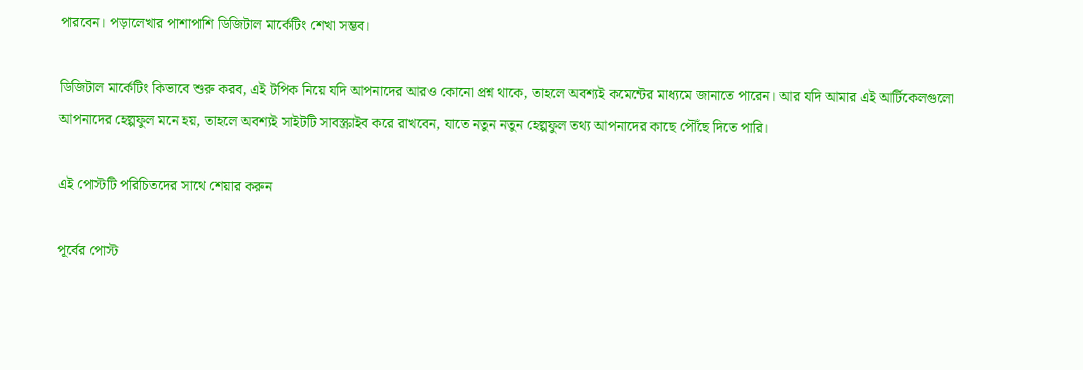পারবেন। পড়ালেখার পাশাপাশি ডিজিটাল মার্কেটিং শেখা সম্ভব।

ডিজিটাল মার্কেটিং কিভাবে শুরু করব, এই টপিক নিয়ে যদি আপনাদের আরও কোনো প্রশ্ন থাকে, তাহলে অবশ্যই কমেন্টের মাধ্যমে জানাতে পারেন। আর যদি আমার এই আর্টিকেলগুলো আপনাদের হেল্পফুল মনে হয়, তাহলে অবশ্যই সাইটটি সাবস্ক্রাইব করে রাখবেন, যাতে নতুন নতুন হেল্পফুল তথ্য আপনাদের কাছে পৌঁছে দিতে পারি।

এই পোস্টটি পরিচিতদের সাথে শেয়ার করুন

পূর্বের পোস্ট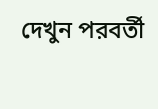দেখুন পরবর্তী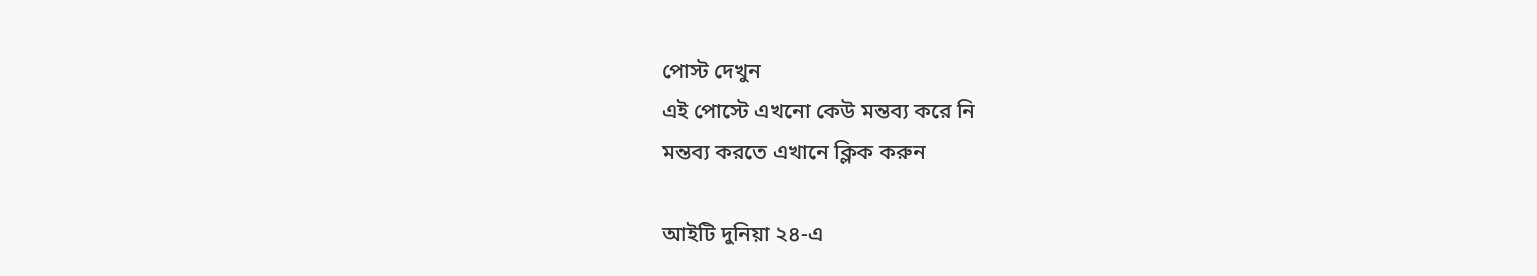পোস্ট দেখুন
এই পোস্টে এখনো কেউ মন্তব্য করে নি
মন্তব্য করতে এখানে ক্লিক করুন

আইটি দুনিয়া ২৪-এ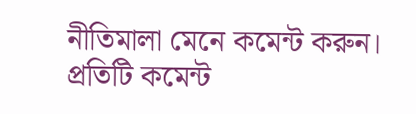নীতিমালা মেনে কমেন্ট করুন। প্রতিটি কমেন্ট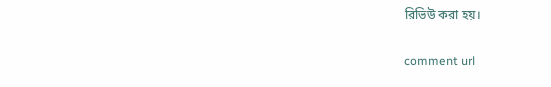রিভিউ করা হয়।

comment url